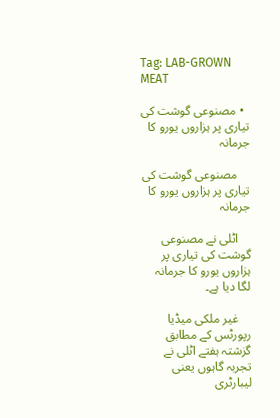Tag: LAB-GROWN MEAT

  • مصنوعی گوشت کی تیاری پر ہزاروں یورو کا جرمانہ

    مصنوعی گوشت کی تیاری پر ہزاروں یورو کا جرمانہ

    اٹلی نے مصنوعی گوشت کی تیاری پر ہزاروں یورو کا جرمانہ لگا دیا ہے۔

    غیر ملکی میڈیا رپورٹس کے مطابق گزشتہ ہفتے اٹلی نے تجربہ گاہوں یعنی لیبارٹری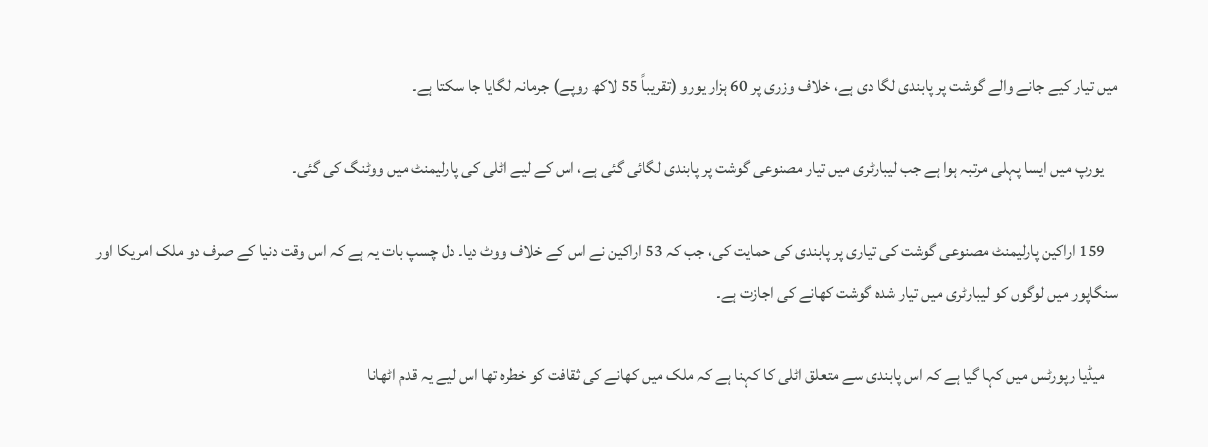میں تیار کیے جانے والے گوشت پر پابندی لگا دی ہے، خلاف وزری پر 60 ہزار یورو (تقریباً 55 لاکھ روپے) جرمانہ لگایا جا سکتا ہے۔

    یورپ میں ایسا پہلی مرتبہ ہوا ہے جب لیبارٹری میں تیار مصنوعی گوشت پر پابندی لگائی گئی ہے، اس کے لیے اٹلی کی پارلیمنٹ میں ووٹنگ کی گئی۔

    159 اراکین پارلیمنٹ مصنوعی گوشت کی تیاری پر پابندی کی حمایت کی، جب کہ 53 اراکین نے اس کے خلاف ووٹ دیا۔ دل چسپ بات یہ ہے کہ اس وقت دنیا کے صرف دو ملک امریکا اور سنگاپور میں لوگوں کو لیبارٹری میں تیار شدہ گوشت کھانے کی اجازت ہے۔

    میڈیا رپورٹس میں کہا گیا ہے کہ اس پابندی سے متعلق اٹلی کا کہنا ہے کہ ملک میں کھانے کی ثقافت کو خطرہ تھا اس لیے یہ قدم اٹھانا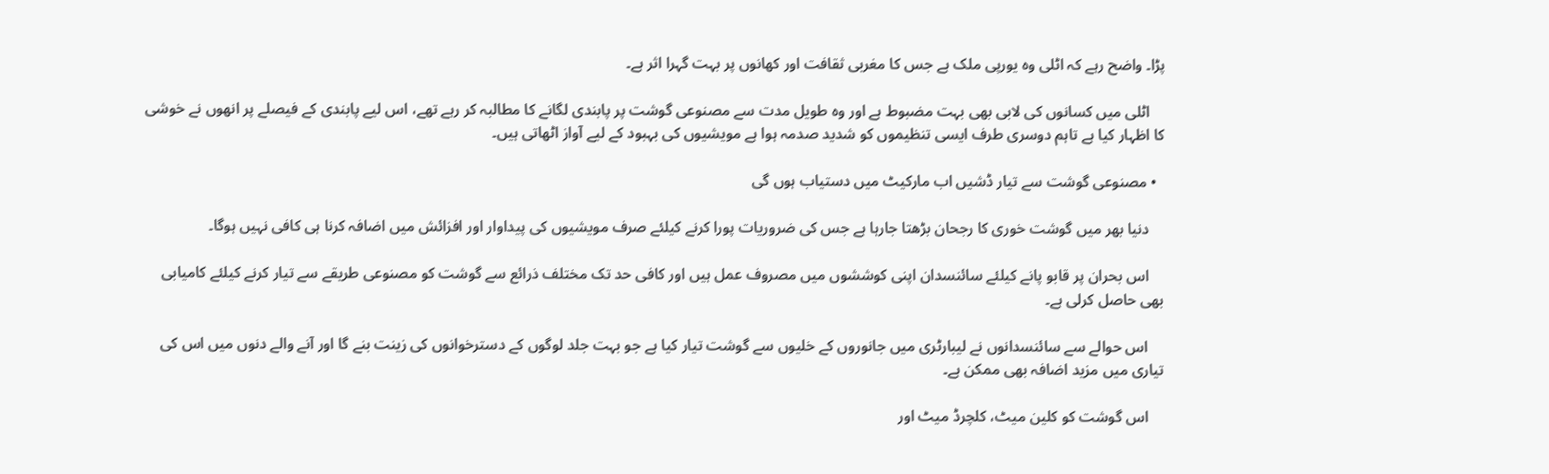پڑا۔ واضح رہے کہ اٹلی وہ یورپی ملک ہے جس کا مغربی ثقافت اور کھانوں پر بہت گہرا اثر ہے۔

    اٹلی میں کسانوں کی لابی بھی بہت مضبوط ہے اور وہ طویل مدت سے مصنوعی گوشت پر پابندی لگانے کا مطالبہ کر رہے تھے، اس لیے پابندی کے فیصلے پر انھوں نے خوشی کا اظہار کیا ہے تاہم دوسری طرف ایسی تنظیموں کو شدید صدمہ ہوا ہے مویشیوں کی بہبود کے لیے آواز اٹھاتی ہیں۔

  • مصنوعی گوشت سے تیار ڈشیں اب مارکیٹ میں دستیاب ہوں گی

    دنیا بھر میں گوشت خوری کا رجحان بڑھتا جارہا ہے جس کی ضروریات پورا کرنے کیلئے صرف مویشیوں کی پیداوار اور افزائش میں اضافہ کرنا ہی کافی نہیں ہوگا۔

    اس بحران پر قابو پانے کیلئے سائنسدان اپنی کوششوں میں مصروف عمل ہیں اور کافی حد تک مختلف ذرائع سے گوشت کو مصنوعی طریقے سے تیار کرنے کیلئے کامیابی بھی حاصل کرلی ہے۔

    اس حوالے سے سائنسدانوں نے لیبارٹری میں جانوروں کے خلیوں سے گوشت تیار کیا ہے جو بہت جلد لوگوں کے دسترخوانوں کی زینت بنے گا اور آنے والے دنوں میں اس کی تیاری میں مزید اضافہ بھی ممکن ہے۔

    اس گوشت کو کلین میٹ، کلچرڈ میٹ اور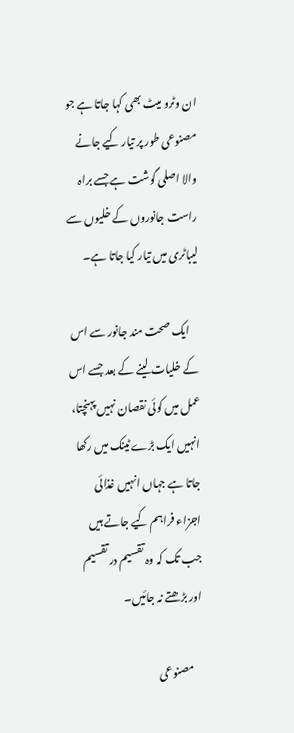ان وٹرو میٹ بھی کہا جاتا ہے جو مصنوعی طور پر تیار کیے جانے والا اصلی گوشت ہے جسے براہ راست جانوروں کے خلیوں سے لیباٹری میں تیار کیا جاتا ہے۔

    ایک صحت مند جانور سے اس کے خلیات لینے کے بعد جسے اس عمل میں کوئی نقصان نہیں پہنچتا، انہیں ایک بڑے ٹینک میں رکھا جاتا ہے جہاں انہیں غذائی اجزاء فراہم کیے جاتے ہیں جب تک کہ وہ تقسیم در تقسیم اور بڑھتے نہ جائیں۔

    مصنوعی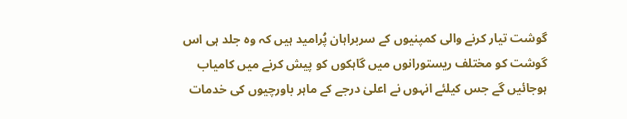گوشت تیار کرنے والی کمپنیوں کے سربراہان پُرامید ہیں کہ وہ جلد ہی اس گوشت کو مختلف ریستورانوں میں گاہکوں کو پیش کرنے میں کامیاب ہوجائیں گے جس کیلئے انہوں نے اعلیٰ درجے کے ماہر باورچیوں کی خدمات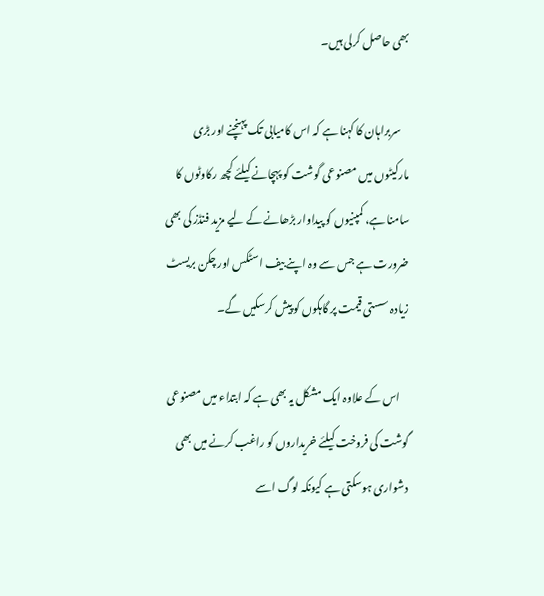بھی حاصل کرلی ہیں۔

    سربراہان کا کہنا ہے کہ اس کامیابی تک پہنچنے اور بڑی مارکیٹوں میں مصنوعی گوشت کو پہچانے کیلئے کچھ رکاوٹوں کا سامنا ہے، کمپنیوں کو پیداوار بڑھانے کے لیے مزید فنڈز کی بھی ضرورت ہے جس سے وہ اپنے بیف اسٹکس اور چکن بریسٹ زیادہ سستی قیمت پر گاہکوں کو پیش کرسکیں گے۔

    اس کے علاوہ ایک مشکل یہ بھی ہے کہ ابتداء میں مصنوعی گوشت کی فروخت کیلئے خریداروں کو راغب کرنے میں بھی دشواری ہوسکتی ہے کیونکہ لوگ اسے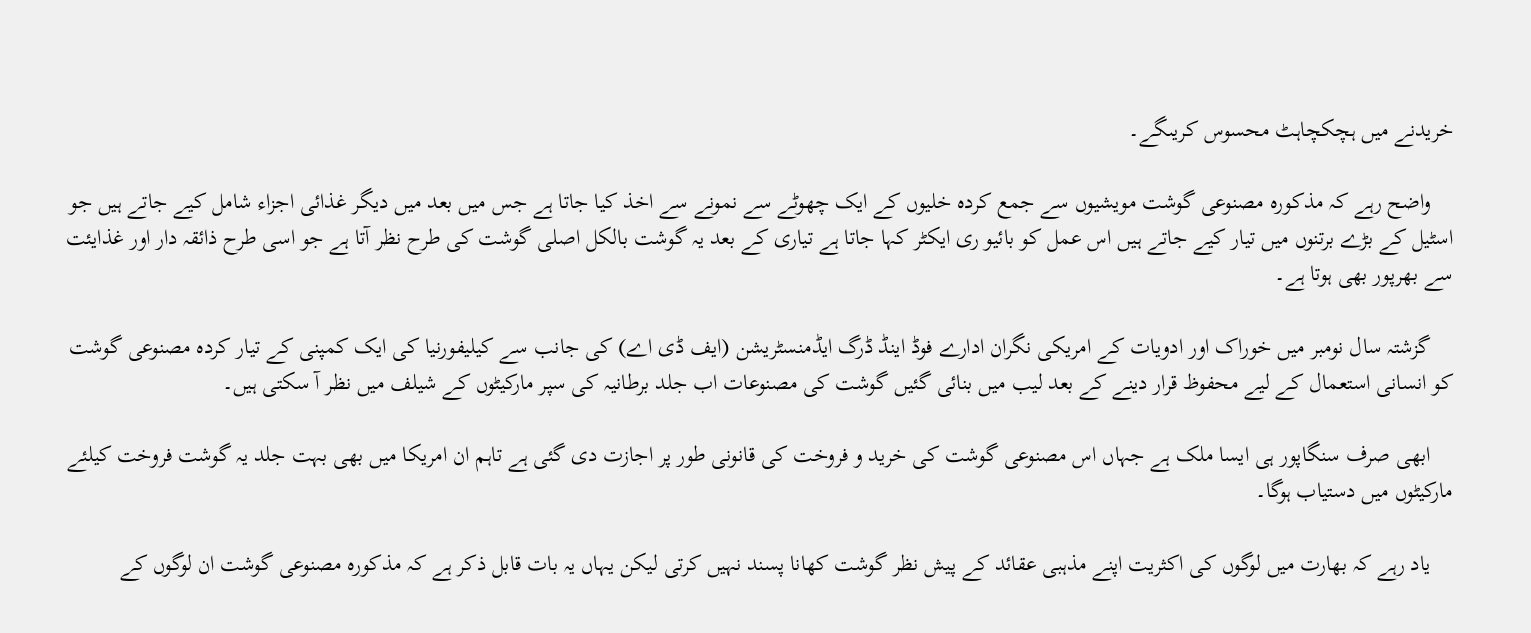خریدنے میں ہچکچاہٹ محسوس کریںگے۔

    واضح رہے کہ مذکورہ مصنوعی گوشت مویشیوں سے جمع کردہ خلیوں کے ایک چھوٹے سے نمونے سے اخذ کیا جاتا ہے جس میں بعد میں دیگر غذائی اجزاء شامل کیے جاتے ہیں جو اسٹیل کے بڑے برتنوں میں تیار کیے جاتے ہیں اس عمل کو بائیو ری ایکٹر کہا جاتا ہے تیاری کے بعد یہ گوشت بالکل اصلی گوشت کی طرح نظر آتا ہے جو اسی طرح ذائقہ دار اور غذایئت سے بھرپور بھی ہوتا ہے۔

    گزشتہ سال نومبر میں خوراک اور ادویات کے امریکی نگران ادارے فوڈ اینڈ ڈرگ ایڈمنسٹریشن (ایف ڈی اے) کی جانب سے کیلیفورنیا کی ایک کمپنی کے تیار کردہ مصنوعی گوشت کو انسانی استعمال کے لیے محفوظ قرار دینے کے بعد لیب میں بنائی گئیں گوشت کی مصنوعات اب جلد برطانیہ کی سپر مارکیٹوں کے شیلف میں نظر آ سکتی ہیں۔

    ابھی صرف سنگاپور ہی ایسا ملک ہے جہاں اس مصنوعی گوشت کی خرید و فروخت کی قانونی طور پر اجازت دی گئی ہے تاہم ان امریکا میں بھی بہت جلد یہ گوشت فروخت کیلئے مارکیٹوں میں دستیاب ہوگا۔

    یاد رہے کہ بھارت میں لوگوں کی اکثریت اپنے مذہبی عقائد کے پیش نظر گوشت کھانا پسند نہیں کرتی لیکن یہاں یہ بات قابل ذکر ہے کہ مذکورہ مصنوعی گوشت ان لوگوں کے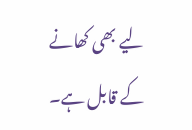لیے بھی کھانے کے قابل ہے۔